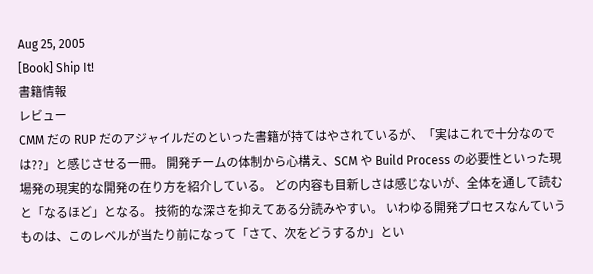Aug 25, 2005
[Book] Ship It!
書籍情報
レビュー
CMM だの RUP だのアジャイルだのといった書籍が持てはやされているが、「実はこれで十分なのでは??」と感じさせる一冊。 開発チームの体制から心構え、SCM や Build Process の必要性といった現場発の現実的な開発の在り方を紹介している。 どの内容も目新しさは感じないが、全体を通して読むと「なるほど」となる。 技術的な深さを抑えてある分読みやすい。 いわゆる開発プロセスなんていうものは、このレベルが当たり前になって「さて、次をどうするか」とい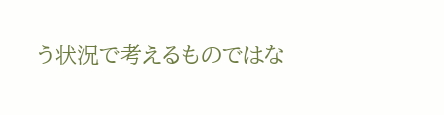う状況で考えるものではな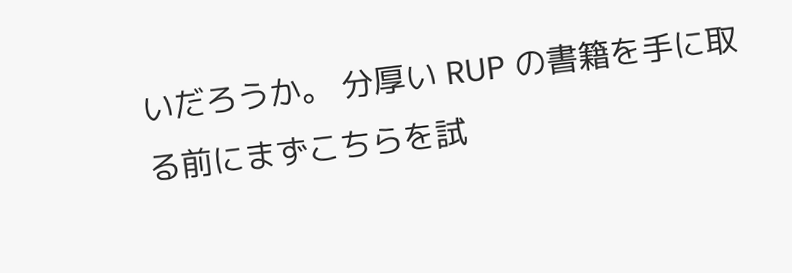いだろうか。 分厚い RUP の書籍を手に取る前にまずこちらを試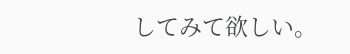してみて欲しい。